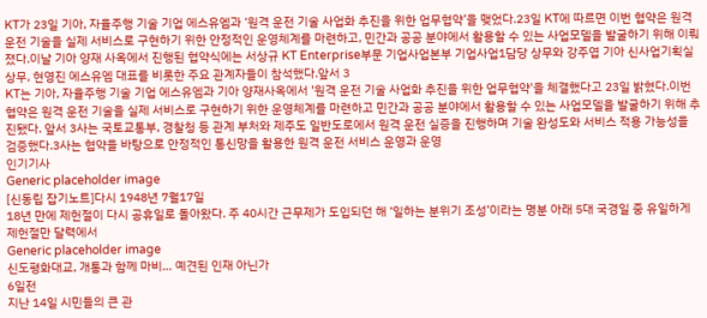KT가 23일 기아, 자율주행 기술 기업 에스유엠과 ‘원격 운전 기술 사업화 추진을 위한 업무협약’을 맺었다.23일 KT에 따르면 이번 협약은 원격 운전 기술을 실제 서비스로 구현하기 위한 안정적인 운영체계를 마련하고, 민간과 공공 분야에서 활용할 수 있는 사업모델을 발굴하기 위해 이뤄졌다.이날 기아 양재 사옥에서 진행된 협약식에는 서상규 KT Enterprise부문 기업사업본부 기업사업1담당 상무와 강주엽 기아 신사업기획실 상무, 현영진 에스유엠 대표를 비롯한 주요 관계자들이 참석했다.앞서 3
KT는 기아, 자율주행 기술 기업 에스유엠과 기아 양재사옥에서 '원격 운전 기술 사업화 추진을 위한 업무협약'을 체결했다고 23일 밝혔다.이번 협약은 원격 운전 기술을 실제 서비스로 구현하기 위한 운영체계를 마련하고 민간과 공공 분야에서 활용할 수 있는 사업모델을 발굴하기 위해 추진됐다. 앞서 3사는 국토교통부, 경찰청 등 관계 부처와 제주도 일반도로에서 원격 운전 실증을 진행하며 기술 완성도와 서비스 적용 가능성을 검증했다.3사는 협약을 바탕으로 안정적인 통신망을 활용한 원격 운전 서비스 운영과 운영
인기기사
Generic placeholder image
[신동립 잡기노트]다시 1948년 7월17일
18년 만에 제헌절이 다시 공휴일로 돌아왔다. 주 40시간 근무제가 도입되던 해 ‘일하는 분위기 조성’이라는 명분 아래 5대 국경일 중 유일하게 제헌절만 달력에서
Generic placeholder image
신도평화대교, 개통과 함께 마비… 예견된 인재 아닌가
6일전
지난 14일 시민들의 큰 관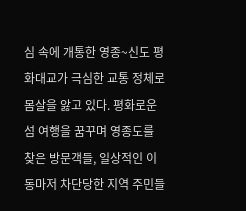심 속에 개통한 영종~신도 평화대교가 극심한 교통 정체로 몸살을 앓고 있다. 평화로운 섬 여행을 꿈꾸며 영종도를 찾은 방문객들, 일상적인 이동마저 차단당한 지역 주민들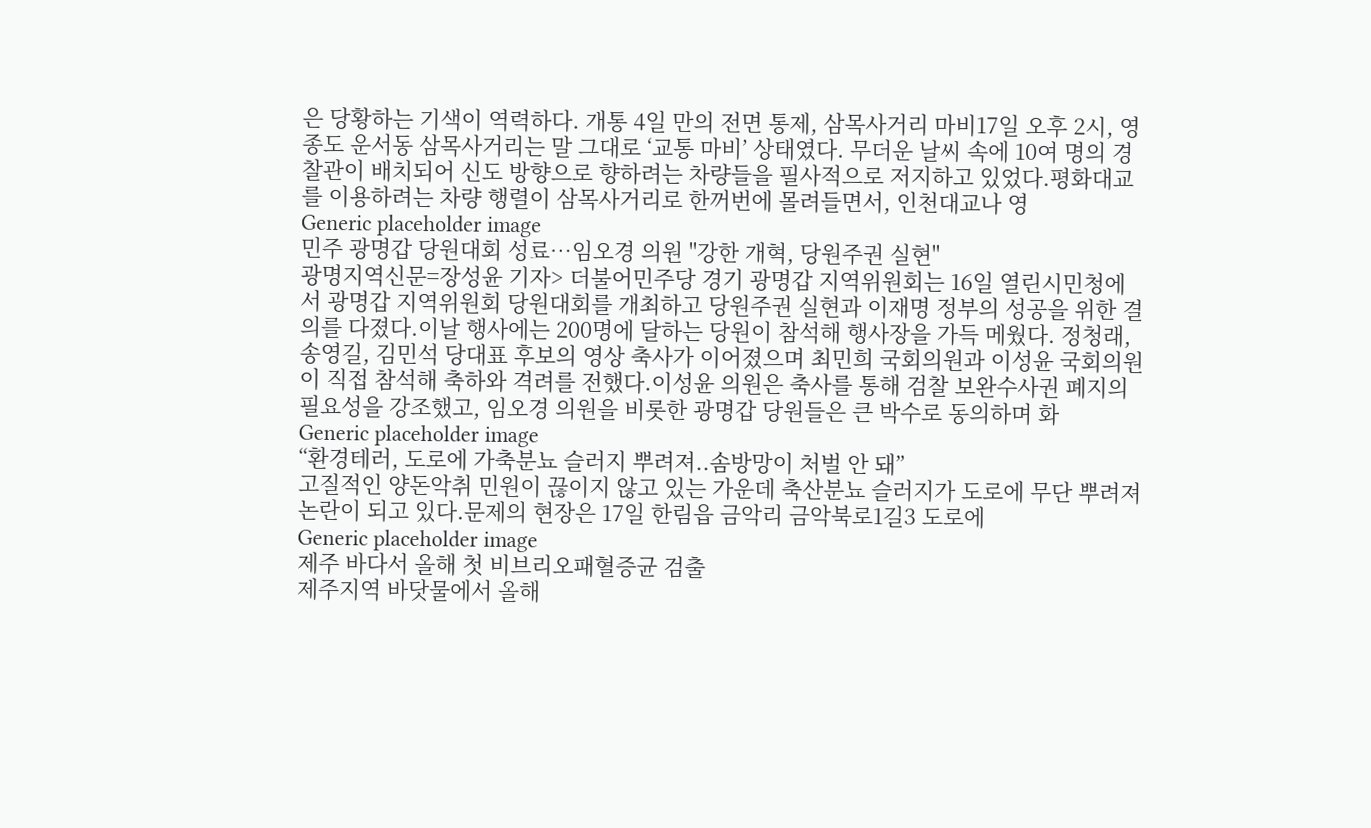은 당황하는 기색이 역력하다. 개통 4일 만의 전면 통제, 삼목사거리 마비17일 오후 2시, 영종도 운서동 삼목사거리는 말 그대로 ‘교통 마비’ 상태였다. 무더운 날씨 속에 10여 명의 경찰관이 배치되어 신도 방향으로 향하려는 차량들을 필사적으로 저지하고 있었다.평화대교를 이용하려는 차량 행렬이 삼목사거리로 한꺼번에 몰려들면서, 인천대교나 영
Generic placeholder image
민주 광명갑 당원대회 성료…임오경 의원 "강한 개혁, 당원주권 실현"
광명지역신문=장성윤 기자> 더불어민주당 경기 광명갑 지역위원회는 16일 열린시민청에서 광명갑 지역위원회 당원대회를 개최하고 당원주권 실현과 이재명 정부의 성공을 위한 결의를 다졌다.이날 행사에는 200명에 달하는 당원이 참석해 행사장을 가득 메웠다. 정청래, 송영길, 김민석 당대표 후보의 영상 축사가 이어졌으며 최민희 국회의원과 이성윤 국회의원이 직접 참석해 축하와 격려를 전했다.이성윤 의원은 축사를 통해 검찰 보완수사권 폐지의 필요성을 강조했고, 임오경 의원을 비롯한 광명갑 당원들은 큰 박수로 동의하며 화
Generic placeholder image
“환경테러, 도로에 가축분뇨 슬러지 뿌려져..솜방망이 처벌 안 돼”
고질적인 양돈악취 민원이 끊이지 않고 있는 가운데 축산분뇨 슬러지가 도로에 무단 뿌려져 논란이 되고 있다.문제의 현장은 17일 한림읍 금악리 금악북로1길3 도로에
Generic placeholder image
제주 바다서 올해 첫 비브리오패혈증균 검출
제주지역 바닷물에서 올해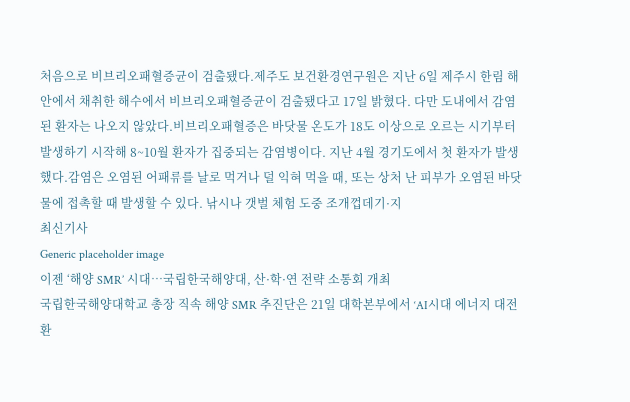처음으로 비브리오패혈증균이 검출됐다.제주도 보건환경연구원은 지난 6일 제주시 한림 해안에서 채취한 해수에서 비브리오패혈증균이 검출됐다고 17일 밝혔다. 다만 도내에서 감염된 환자는 나오지 않았다.비브리오패혈증은 바닷물 온도가 18도 이상으로 오르는 시기부터 발생하기 시작해 8~10월 환자가 집중되는 감염병이다. 지난 4월 경기도에서 첫 환자가 발생했다.감염은 오염된 어패류를 날로 먹거나 덜 익혀 먹을 때, 또는 상처 난 피부가 오염된 바닷물에 접촉할 때 발생할 수 있다. 낚시나 갯벌 체험 도중 조개껍데기·지
최신기사
Generic placeholder image
이젠 ‘해양 SMR’ 시대…국립한국해양대, 산·학·연 전략 소통회 개최
국립한국해양대학교 총장 직속 해양 SMR 추진단은 21일 대학본부에서 ‘AI시대 에너지 대전환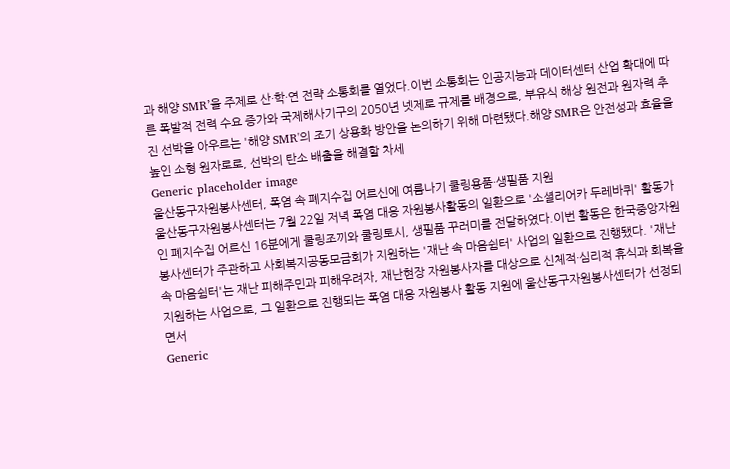과 해양 SMR’을 주제로 산·학·연 전략 소통회를 열었다.이번 소통회는 인공지능과 데이터센터 산업 확대에 따른 폭발적 전력 수요 증가와 국제해사기구의 2050년 넷제로 규제를 배경으로, 부유식 해상 원전과 원자력 추진 선박을 아우르는 '해양 SMR'의 조기 상용화 방안을 논의하기 위해 마련됐다.해양 SMR은 안전성과 효율을 높인 소형 원자로로, 선박의 탄소 배출을 해결할 차세
Generic placeholder image
울산동구자원봉사센터, 폭염 속 폐지수집 어르신에 여름나기 쿨링용품·생필품 지원
울산동구자원봉사센터는 7월 22일 저녁 폭염 대응 자원봉사활동의 일환으로 '소셜리어카 두레바퀴' 활동가인 폐지수집 어르신 16분에게 쿨링조끼와 쿨링토시, 생필품 꾸러미를 전달하였다.이번 활동은 한국중앙자원봉사센터가 주관하고 사회복지공동모금회가 지원하는 '재난 속 마음쉼터' 사업의 일환으로 진행됐다. '재난 속 마음쉼터'는 재난 피해주민과 피해우려자, 재난현장 자원봉사자를 대상으로 신체적·심리적 휴식과 회복을 지원하는 사업으로, 그 일환으로 진행되는 폭염 대응 자원봉사 활동 지원에 울산동구자원봉사센터가 선정되면서
Generic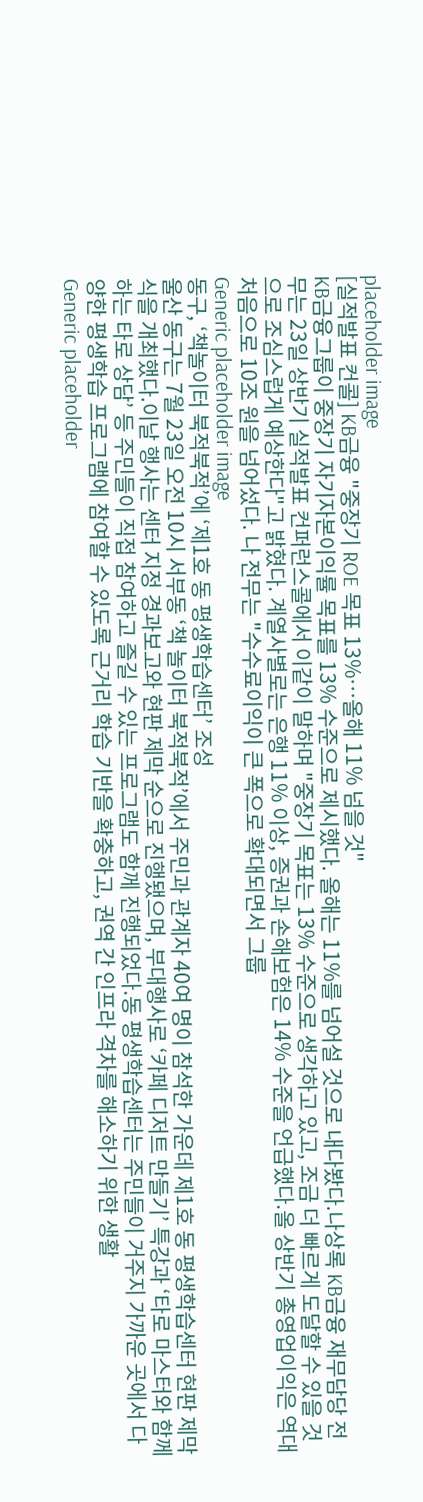placeholder image
[실적발표 컨콜] KB금융 "중장기 ROE 목표 13%…올해 11% 넘을 것"
KB금융그룹이 중장기 자기자본이익률 목표를 13% 수준으로 제시했다. 올해는 11%를 넘어설 것으로 내다봤다.나상록 KB금융 재무담당 전무는 23일 상반기 실적발표 컨퍼런스콜에서 이같이 말하며 "중장기 목표는 13% 수준으로 생각하고 있고, 조금 더 빠르게 도달할 수 있을 것으로 조심스럽게 예상한다"고 밝혔다. 계열사별로는 은행 11% 이상, 증권과 손해보험은 14% 수준을 언급했다.올 상반기 총영업이익은 역대 처음으로 10조 원을 넘어섰다. 나 전무는 "수수료이익이 큰 폭으로 확대되면서 그룹
Generic placeholder image
동구, ‘책놀이터 북적북적’에 ‘제1호 동 평생학습센터’ 조성
울산 동구는 7월 23일 오전 10시 서부동 ‘책 놀이터 북적북적’에서 주민과 관계자 40여 명이 참석한 가운데 제1호 동 평생학습센터 현판 제막식을 개최했다.이날 행사는 센터 지정 경과보고와 현판 제막 순으로 진행됐으며, 부대행사로 ‘카페 디저트 만들기’ 특강과 ‘타로 마스터와 함께하는 타로 상담’ 등 주민들이 직접 참여하고 즐길 수 있는 프로그램도 함께 진행되었다.동 평생학습센터는 주민들이 거주지 가까운 곳에서 다양한 평생학습 프로그램에 참여할 수 있도록 근거리 학습 기반을 확충하고, 권역 간 인프라 격차를 해소하기 위한 생활
Generic placeholder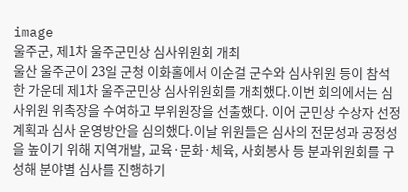image
울주군, 제1차 울주군민상 심사위원회 개최
울산 울주군이 23일 군청 이화홀에서 이순걸 군수와 심사위원 등이 참석한 가운데 제1차 울주군민상 심사위원회를 개최했다.이번 회의에서는 심사위원 위촉장을 수여하고 부위원장을 선출했다. 이어 군민상 수상자 선정계획과 심사 운영방안을 심의했다.이날 위원들은 심사의 전문성과 공정성을 높이기 위해 지역개발, 교육·문화·체육, 사회봉사 등 분과위원회를 구성해 분야별 심사를 진행하기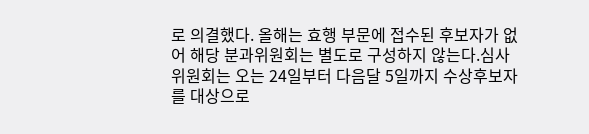로 의결했다. 올해는 효행 부문에 접수된 후보자가 없어 해당 분과위원회는 별도로 구성하지 않는다.심사위원회는 오는 24일부터 다음달 5일까지 수상후보자를 대상으로